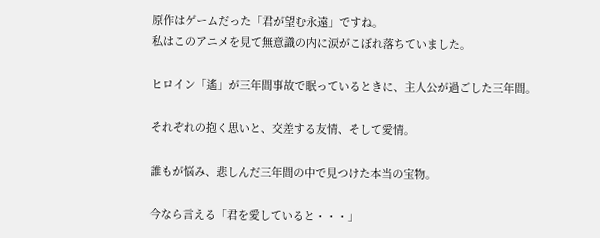原作はゲームだった「君が望む永遠」ですね。
私はこのアニメを見て無意識の内に涙がこぼれ落ちていました。

ヒロイン「遙」が三年間事故で眠っているときに、主人公が過ごした三年間。

それぞれの抱く思いと、交差する友情、そして愛情。

誰もが悩み、悲しんだ三年間の中で見つけた本当の宝物。

今なら言える「君を愛していると・・・」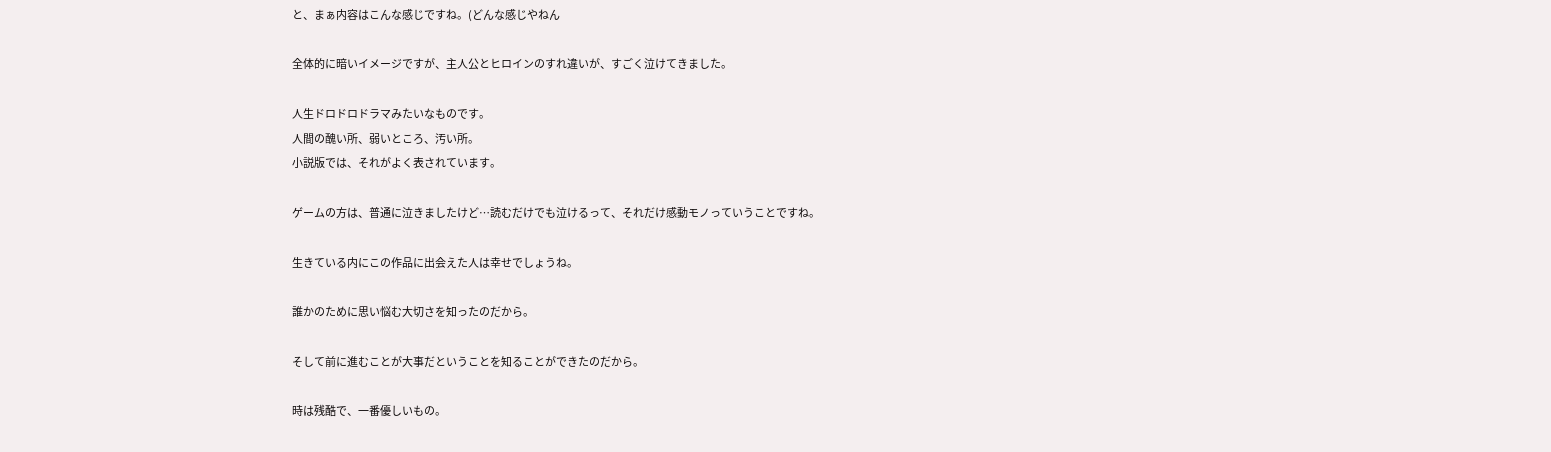と、まぁ内容はこんな感じですね。(どんな感じやねん

全体的に暗いイメージですが、主人公とヒロインのすれ違いが、すごく泣けてきました。

人生ドロドロドラマみたいなものです。
人間の醜い所、弱いところ、汚い所。
小説版では、それがよく表されています。

ゲームの方は、普通に泣きましたけど…読むだけでも泣けるって、それだけ感動モノっていうことですね。

生きている内にこの作品に出会えた人は幸せでしょうね。

誰かのために思い悩む大切さを知ったのだから。

そして前に進むことが大事だということを知ることができたのだから。

時は残酷で、一番優しいもの。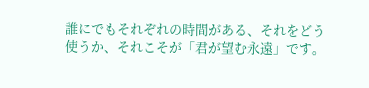誰にでもそれぞれの時間がある、それをどう使うか、それこそが「君が望む永遠」です。